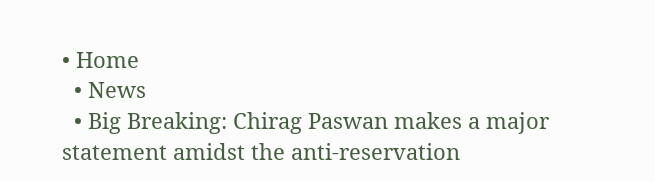• Home
  • News
  • Big Breaking: Chirag Paswan makes a major statement amidst the anti-reservation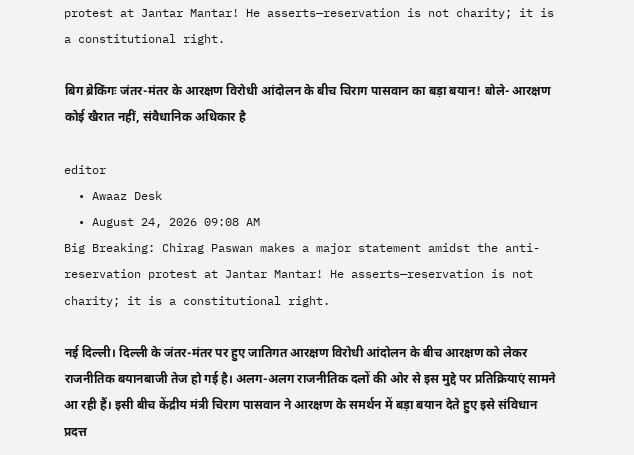protest at Jantar Mantar! He asserts—reservation is not charity; it is a constitutional right.

बिग ब्रेकिंगः जंतर-मंतर के आरक्षण विरोधी आंदोलन के बीच चिराग पासवान का बड़ा बयान! बोले- आरक्षण कोई खैरात नहीं, संवैधानिक अधिकार है

editor
  • Awaaz Desk
  • August 24, 2026 09:08 AM
Big Breaking: Chirag Paswan makes a major statement amidst the anti-reservation protest at Jantar Mantar! He asserts—reservation is not charity; it is a constitutional right.

नई दिल्ली। दिल्ली के जंतर-मंतर पर हुए जातिगत आरक्षण विरोधी आंदोलन के बीच आरक्षण को लेकर राजनीतिक बयानबाजी तेज हो गई है। अलग-अलग राजनीतिक दलों की ओर से इस मुद्दे पर प्रतिक्रियाएं सामने आ रही हैं। इसी बीच केंद्रीय मंत्री चिराग पासवान ने आरक्षण के समर्थन में बड़ा बयान देते हुए इसे संविधान प्रदत्त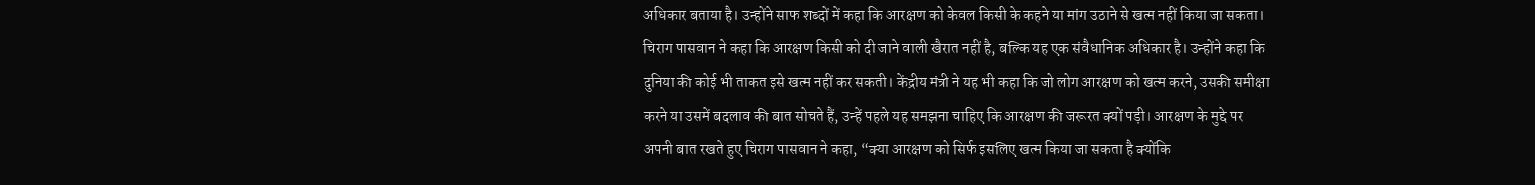अधिकार बताया है। उन्होंने साफ शब्दों में कहा कि आरक्षण को केवल किसी के कहने या मांग उठाने से खत्म नहीं किया जा सकता। चिराग पासवान ने कहा कि आरक्षण किसी को दी जाने वाली खैरात नहीं है, बल्कि यह एक संवैधानिक अधिकार है। उन्होंने कहा कि दुनिया की कोई भी ताकत इसे खत्म नहीं कर सकती। केंद्रीय मंत्री ने यह भी कहा कि जो लोग आरक्षण को खत्म करने, उसकी समीक्षा करने या उसमें बदलाव की बात सोचते हैं, उन्हें पहले यह समझना चाहिए कि आरक्षण की जरूरत क्यों पड़ी। आरक्षण के मुद्दे पर अपनी बात रखते हुए चिराग पासवान ने कहा, “क्या आरक्षण को सिर्फ इसलिए खत्म किया जा सकता है क्योंकि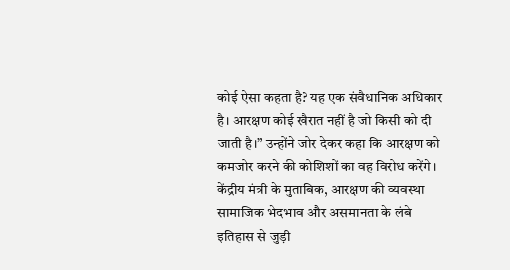कोई ऐसा कहता है? यह एक संवैधानिक अधिकार है। आरक्षण कोई खैरात नहीं है जो किसी को दी जाती है।” उन्होंने जोर देकर कहा कि आरक्षण को कमजोर करने की कोशिशों का वह विरोध करेंगे। केंद्रीय मंत्री के मुताबिक, आरक्षण की व्यवस्था सामाजिक भेदभाव और असमानता के लंबे इतिहास से जुड़ी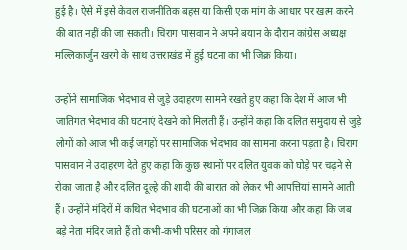हुई है। ऐसे में इसे केवल राजनीतिक बहस या किसी एक मांग के आधार पर खत्म करने की बात नहीं की जा सकती। चिराग पासवान ने अपने बयान के दौरान कांग्रेस अध्यक्ष मल्लिकार्जुन खरगे के साथ उत्तराखंड में हुई घटना का भी जिक्र किया।

उन्होंने सामाजिक भेदभाव से जुड़े उदाहरण सामने रखते हुए कहा कि देश में आज भी जातिगत भेदभाव की घटनाएं देखने को मिलती हैं। उन्होंने कहा कि दलित समुदाय से जुड़े लोगों को आज भी कई जगहों पर सामाजिक भेदभाव का सामना करना पड़ता है। चिराग पासवान ने उदाहरण देते हुए कहा कि कुछ स्थानों पर दलित युवक को घोड़े पर चढ़ने से रोका जाता है और दलित दूल्हे की शादी की बारात को लेकर भी आपत्तियां सामने आती हैं। उन्होंने मंदिरों में कथित भेदभाव की घटनाओं का भी जिक्र किया और कहा कि जब बड़े नेता मंदिर जाते हैं तो कभी-कभी परिसर को गंगाजल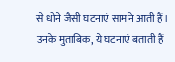से धोने जैसी घटनाएं सामने आती हैं। उनके मुताबिक, ये घटनाएं बताती हैं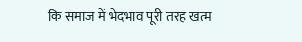कि समाज में भेदभाव पूरी तरह खत्म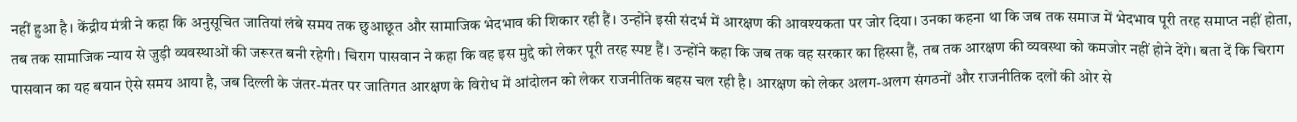नहीं हुआ है। केंद्रीय मंत्री ने कहा कि अनुसूचित जातियां लंबे समय तक छुआछूत और सामाजिक भेदभाव की शिकार रही हैं। उन्होंने इसी संदर्भ में आरक्षण की आवश्यकता पर जोर दिया। उनका कहना था कि जब तक समाज में भेदभाव पूरी तरह समाप्त नहीं होता, तब तक सामाजिक न्याय से जुड़ी व्यवस्थाओं की जरूरत बनी रहेगी। चिराग पासवान ने कहा कि वह इस मुद्दे को लेकर पूरी तरह स्पष्ट हैं। उन्होंने कहा कि जब तक वह सरकार का हिस्सा हैं, तब तक आरक्षण की व्यवस्था को कमजोर नहीं होने देंगे। बता दें कि चिराग पासवान का यह बयान ऐसे समय आया है, जब दिल्ली के जंतर-मंतर पर जातिगत आरक्षण के विरोध में आंदोलन को लेकर राजनीतिक बहस चल रही है। आरक्षण को लेकर अलग-अलग संगठनों और राजनीतिक दलों की ओर से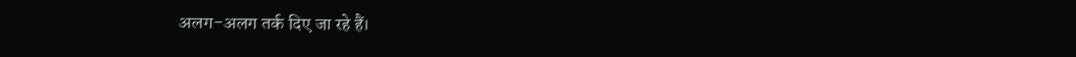अलग-अलग तर्क दिए जा रहे हैं।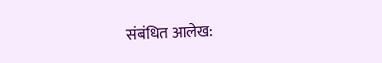संबंधित आलेख: